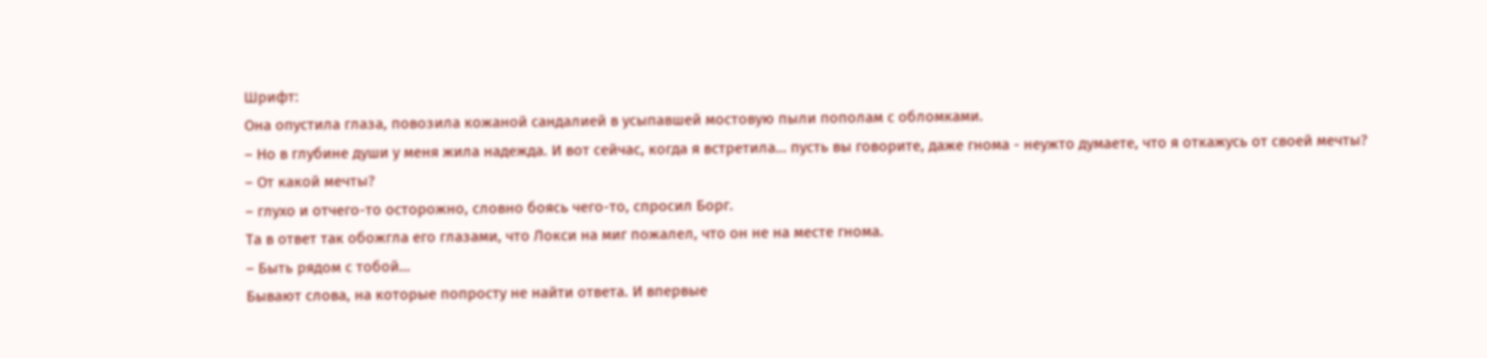Шрифт:
Она опустила глаза, повозила кожаной сандалией в усыпавшей мостовую пыли пополам с обломками.
– Но в глубине души у меня жила надежда. И вот сейчас, когда я встретила… пусть вы говорите, даже гнома - неужто думаете, что я откажусь от своей мечты?
– От какой мечты?
– глухо и отчего-то осторожно, словно боясь чего-то, спросил Борг.
Та в ответ так обожгла его глазами, что Локси на миг пожалел, что он не на месте гнома.
– Быть рядом с тобой…
Бывают слова, на которые попросту не найти ответа. И впервые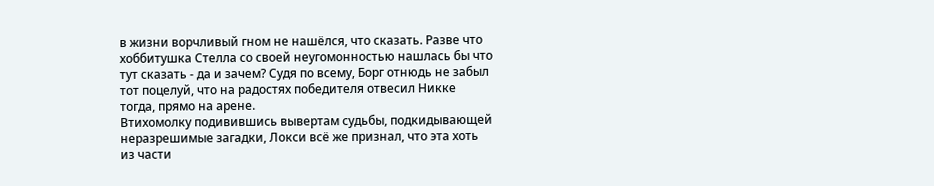в жизни ворчливый гном не нашёлся, что сказать. Разве что хоббитушка Стелла со своей неугомонностью нашлась бы что тут сказать - да и зачем? Судя по всему, Борг отнюдь не забыл тот поцелуй, что на радостях победителя отвесил Никке тогда, прямо на арене.
Втихомолку подивившись вывертам судьбы, подкидывающей неразрешимые загадки, Локси всё же признал, что эта хоть из части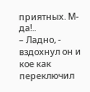приятных. М-да!..
– Ладно, - вздохнул он и кое как переключил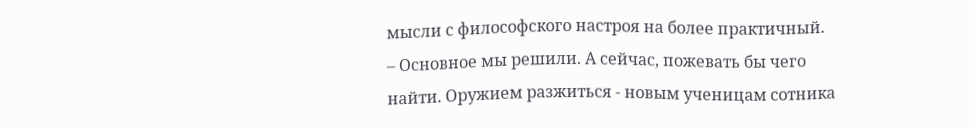мысли с философского настроя на более практичный.
– Основное мы решили. А сейчас, пожевать бы чего найти. Оружием разжиться - новым ученицам сотника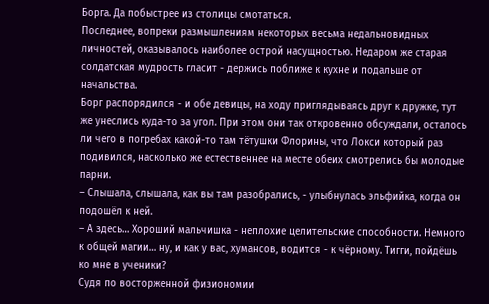Борга. Да побыстрее из столицы смотаться.
Последнее, вопреки размышлениям некоторых весьма недальновидных личностей, оказывалось наиболее острой насущностью. Недаром же старая солдатская мудрость гласит - держись поближе к кухне и подальше от начальства.
Борг распорядился - и обе девицы, на ходу приглядываясь друг к дружке, тут же унеслись куда-то за угол. При этом они так откровенно обсуждали, осталось ли чего в погребах какой-то там тётушки Флорины, что Локси который раз подивился, насколько же естественнее на месте обеих смотрелись бы молодые парни.
– Слышала, слышала, как вы там разобрались, - улыбнулась эльфийка, когда он подошёл к ней.
– А здесь… Хороший мальчишка - неплохие целительские способности. Немного к общей магии… ну, и как у вас, хумансов, водится - к чёрному. Тигги, пойдёшь ко мне в ученики?
Судя по восторженной физиономии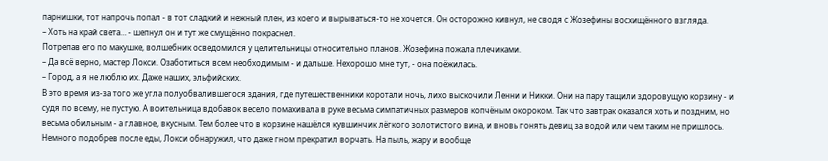парнишки, тот напрочь попал - в тот сладкий и нежный плен, из коего и вырываться-то не хочется. Он осторожно кивнул, не сводя с Жозефины восхищённого взгляда.
– Хоть на край света… - шепнул он и тут же смущённо покраснел.
Потрепав его по макушке, волшебник осведомился у целительницы относительно планов. Жозефина пожала плечиками.
– Да всё верно, мастер Локси. Озаботиться всем необходимым - и дальше. Нехорошо мне тут, - она поёжилась.
– Город, а я не люблю их. Даже наших, эльфийских.
В это время из-за того же угла полуобвалившегося здания, где путешественники коротали ночь, лихо выскочили Ленни и Никки. Они на пару тащили здоровущую корзину - и судя по всему, не пустую. А воительница вдобавок весело помахивала в руке весьма симпатичных размеров копчёным окороком. Так что завтрак оказался хоть и поздним, но весьма обильным - а главное, вкусным. Тем более что в корзине нашёлся кувшинчик лёгкого золотистого вина, и вновь гонять девиц за водой или чем таким не пришлось.
Немного подобрев после еды, Локси обнаружил, что даже гном прекратил ворчать. На пыль, жару и вообще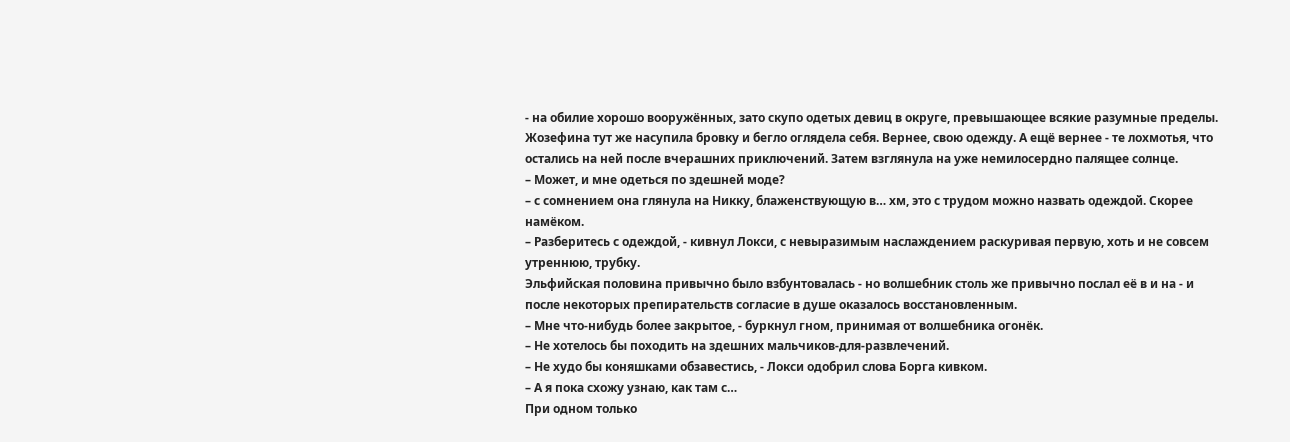- на обилие хорошо вооружённых, зато скупо одетых девиц в округе, превышающее всякие разумные пределы. Жозефина тут же насупила бровку и бегло оглядела себя. Вернее, свою одежду. А ещё вернее - те лохмотья, что остались на ней после вчерашних приключений. Затем взглянула на уже немилосердно палящее солнце.
– Может, и мне одеться по здешней моде?
– с сомнением она глянула на Никку, блаженствующую в… хм, это с трудом можно назвать одеждой. Скорее намёком.
– Разберитесь с одеждой, - кивнул Локси, с невыразимым наслаждением раскуривая первую, хоть и не совсем утреннюю, трубку.
Эльфийская половина привычно было взбунтовалась - но волшебник столь же привычно послал её в и на - и после некоторых препирательств согласие в душе оказалось восстановленным.
– Мне что-нибудь более закрытое, - буркнул гном, принимая от волшебника огонёк.
– Не хотелось бы походить на здешних мальчиков-для-развлечений.
– Не худо бы коняшками обзавестись, - Локси одобрил слова Борга кивком.
– А я пока схожу узнаю, как там с…
При одном только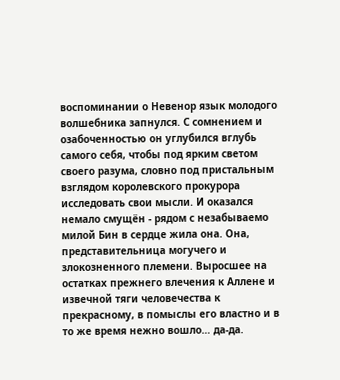воспоминании о Невенор язык молодого волшебника запнулся. С сомнением и озабоченностью он углубился вглубь самого себя, чтобы под ярким светом своего разума, словно под пристальным взглядом королевского прокурора исследовать свои мысли. И оказался немало смущён - рядом с незабываемо милой Бин в сердце жила она. Она, представительница могучего и злокозненного племени. Выросшее на остатках прежнего влечения к Аллене и извечной тяги человечества к прекрасному, в помыслы его властно и в то же время нежно вошло… да-да.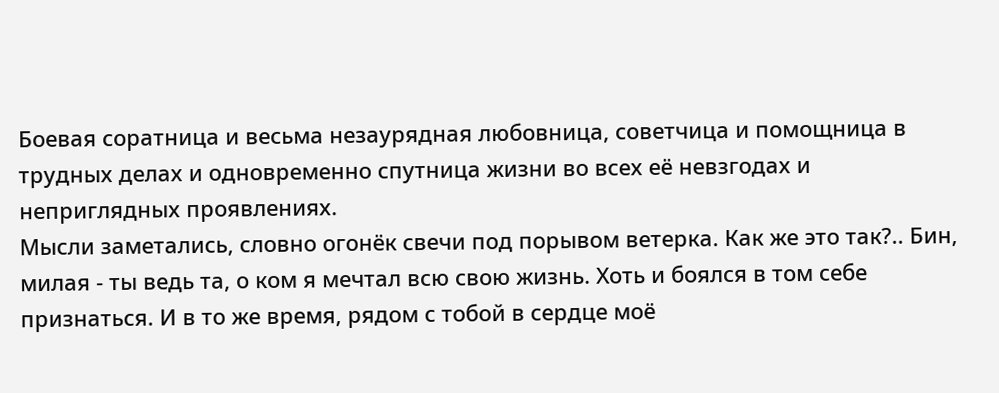Боевая соратница и весьма незаурядная любовница, советчица и помощница в трудных делах и одновременно спутница жизни во всех её невзгодах и неприглядных проявлениях.
Мысли заметались, словно огонёк свечи под порывом ветерка. Как же это так?.. Бин, милая - ты ведь та, о ком я мечтал всю свою жизнь. Хоть и боялся в том себе признаться. И в то же время, рядом с тобой в сердце моё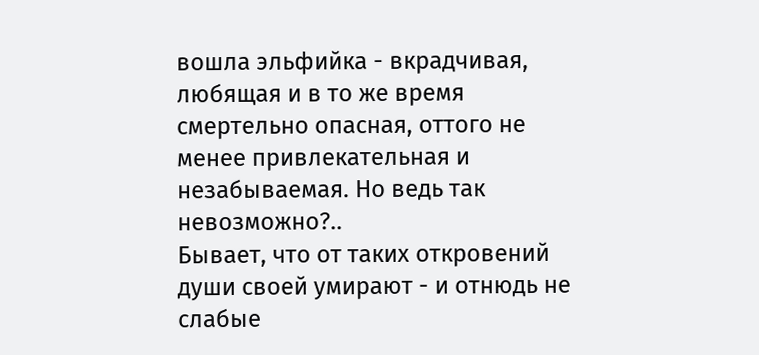вошла эльфийка - вкрадчивая, любящая и в то же время смертельно опасная, оттого не менее привлекательная и незабываемая. Но ведь так невозможно?..
Бывает, что от таких откровений души своей умирают - и отнюдь не слабые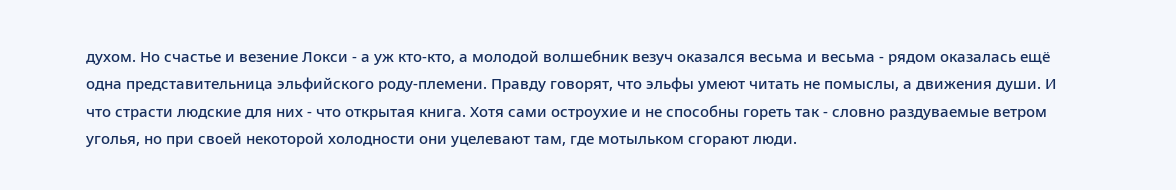духом. Но счастье и везение Локси - а уж кто-кто, а молодой волшебник везуч оказался весьма и весьма - рядом оказалась ещё одна представительница эльфийского роду-племени. Правду говорят, что эльфы умеют читать не помыслы, а движения души. И что страсти людские для них - что открытая книга. Хотя сами остроухие и не способны гореть так - словно раздуваемые ветром уголья, но при своей некоторой холодности они уцелевают там, где мотыльком сгорают люди.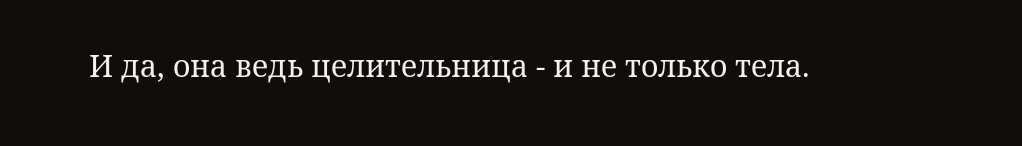И да, она ведь целительница - и не только тела.